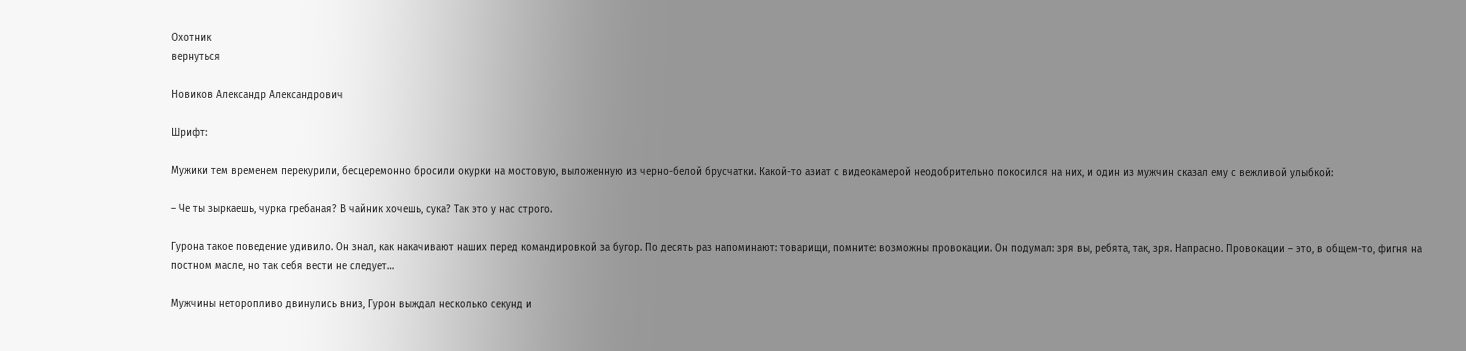Охотник
вернуться

Новиков Александр Александрович

Шрифт:

Мужики тем временем перекурили, бесцеремонно бросили окурки на мостовую, выложенную из черно-белой брусчатки. Какой-то азиат с видеокамерой неодобрительно покосился на них, и один из мужчин сказал ему с вежливой улыбкой:

– Че ты зыркаешь, чурка гребаная? В чайник хочешь, сука? Так это у нас строго.

Гурона такое поведение удивило. Он знал, как накачивают наших перед командировкой за бугор. По десять раз напоминают: товарищи, помните: возможны провокации. Он подумал: зря вы, ребята, так, зря. Напрасно. Провокации – это, в общем-то, фигня на постном масле, но так себя вести не следует…

Мужчины неторопливо двинулись вниз, Гурон выждал несколько секунд и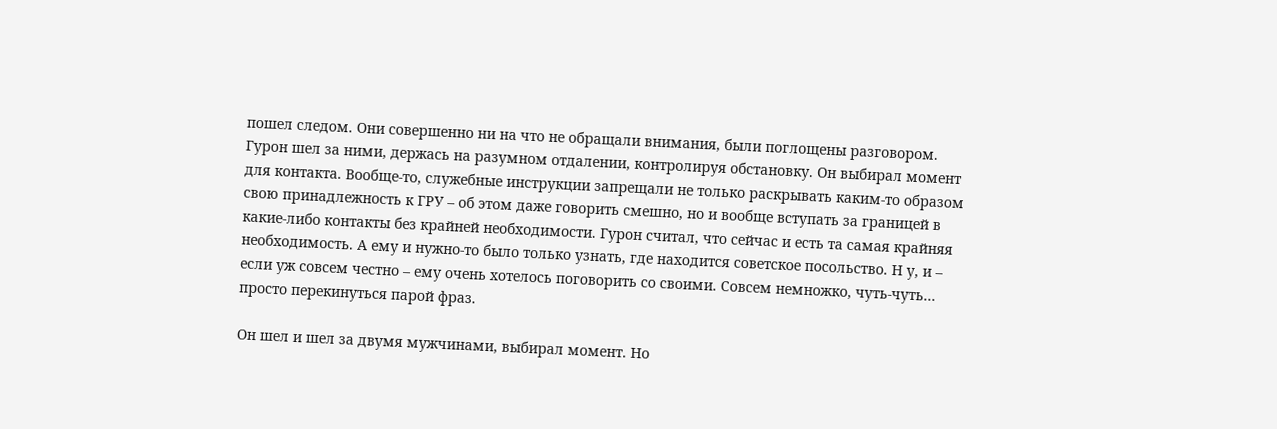пошел следом. Они совершенно ни на что не обращали внимания, были поглощены разговором. Гурон шел за ними, держась на разумном отдалении, контролируя обстановку. Он выбирал момент для контакта. Вообще-то, служебные инструкции запрещали не только раскрывать каким-то образом свою принадлежность к ГРУ – об этом даже говорить смешно, но и вообще вступать за границей в какие-либо контакты без крайней необходимости. Гурон считал, что сейчас и есть та самая крайняя необходимость. А ему и нужно-то было только узнать, где находится советское посольство. Н у, и – если уж совсем честно – ему очень хотелось поговорить со своими. Совсем немножко, чуть-чуть… просто перекинуться парой фраз.

Он шел и шел за двумя мужчинами, выбирал момент. Но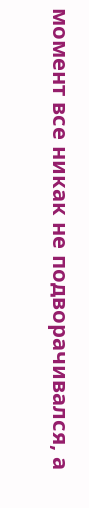момент все никак не подворачивался, а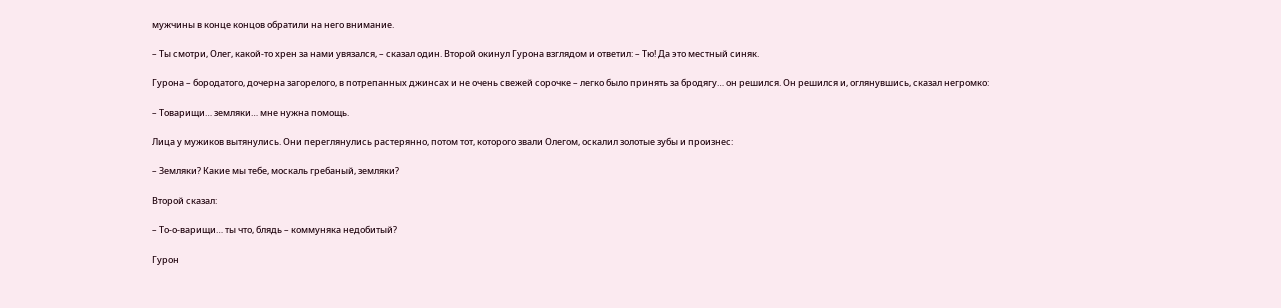мужчины в конце концов обратили на него внимание.

– Ты смотри, Олег, какой-то хрен за нами увязался, – сказал один. Второй окинул Гурона взглядом и ответил: – Тю! Да это местный синяк.

Гурона – бородатого, дочерна загорелого, в потрепанных джинсах и не очень свежей сорочке – легко было принять за бродягу… он решился. Он решился и, оглянувшись, сказал негромко:

– Товарищи… земляки… мне нужна помощь.

Лица у мужиков вытянулись. Они переглянулись растерянно, потом тот, которого звали Олегом, оскалил золотые зубы и произнес:

– Земляки? Какие мы тебе, москаль гребаный, земляки?

Второй сказал:

– То-о-варищи… ты что, блядь – коммуняка недобитый?

Гурон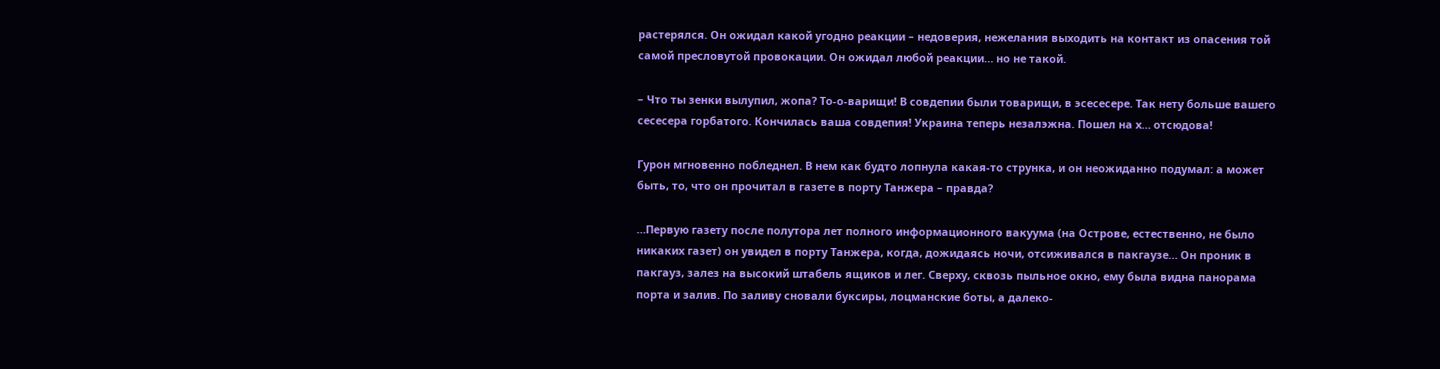растерялся. Он ожидал какой угодно реакции – недоверия, нежелания выходить на контакт из опасения той самой пресловутой провокации. Он ожидал любой реакции… но не такой.

– Что ты зенки вылупил, жопа? То-о-варищи! В совдепии были товарищи, в эсесесере. Так нету больше вашего сесесера горбатого. Кончилась ваша совдепия! Украина теперь незалэжна. Пошел на х… отсюдова!

Гурон мгновенно побледнел. В нем как будто лопнула какая-то струнка, и он неожиданно подумал: а может быть, то, что он прочитал в газете в порту Танжера – правда?

…Первую газету после полутора лет полного информационного вакуума (на Острове, естественно, не было никаких газет) он увидел в порту Танжера, когда, дожидаясь ночи, отсиживался в пакгаузе… Он проник в пакгауз, залез на высокий штабель ящиков и лег. Сверху, сквозь пыльное окно, ему была видна панорама порта и залив. По заливу сновали буксиры, лоцманские боты, а далеко-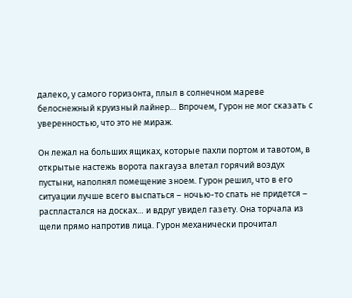далеко, у самого горизонта, плыл в солнечном мареве белоснежный круизный лайнер… Впрочем, Гурон не мог сказать с уверенностью, что это не мираж.

Он лежал на больших ящиках, которые пахли портом и тавотом, в открытые настежь ворота пакгауза влетал горячий воздух пустыни, наполнял помещение зноем. Гурон решил, что в его ситуации лучше всего выспаться – ночью-то спать не придется – распластался на досках… и вдруг увидел газету. Она торчала из щели прямо напротив лица. Гурон механически прочитал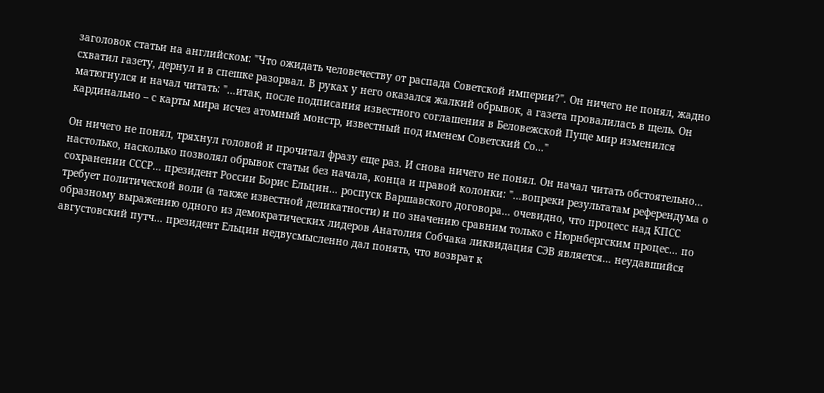заголовок статьи на английском: "Что ожидать человечеству от распада Советской империи?". Он ничего не понял, жадно схватил газету, дернул и в спешке разорвал. В руках у него оказался жалкий обрывок, а газета провалилась в щель. Он матюгнулся и начал читать: "…итак, после подписания известного соглашения в Беловежской Пуще мир изменился кардинально – с карты мира исчез атомный монстр, известный под именем Советский Со…"

Он ничего не понял, тряхнул головой и прочитал фразу еще раз. И снова ничего не понял. Он начал читать обстоятельно… настолько, насколько позволял обрывок статьи без начала, конца и правой колонки: "…вопреки результатам референдума о сохранении СССР… президент России Борис Ельцин… роспуск Варшавского договора… очевидно, что процесс над КПСС требует политической воли (а также известной деликатности) и по значению сравним только с Нюрнбергским процес… по образному выражению одного из демократических лидеров Анатолия Собчака ликвидация СЭВ является… неудавшийся августовский путч… президент Ельцин недвусмысленно дал понять, что возврат к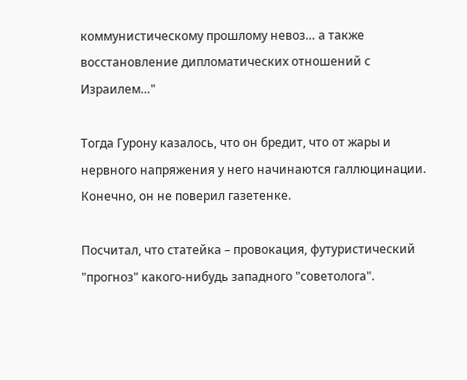коммунистическому прошлому невоз… а также восстановление дипломатических отношений с Израилем…"

Тогда Гурону казалось, что он бредит, что от жары и нервного напряжения у него начинаются галлюцинации. Конечно, он не поверил газетенке.

Посчитал, что статейка – провокация, футуристический "прогноз" какого-нибудь западного "советолога".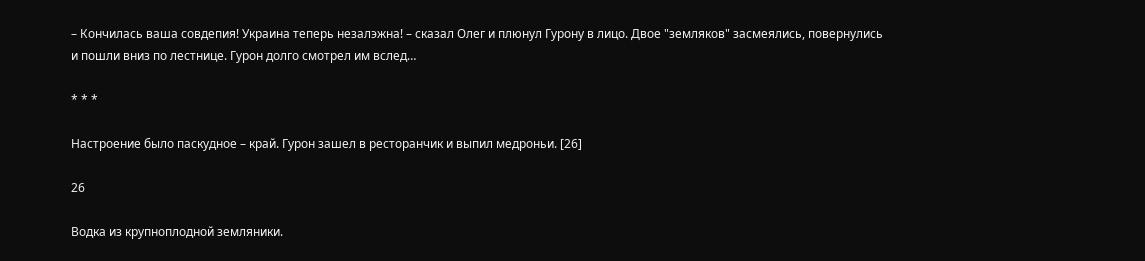– Кончилась ваша совдепия! Украина теперь незалэжна! – сказал Олег и плюнул Гурону в лицо. Двое "земляков" засмеялись, повернулись и пошли вниз по лестнице. Гурон долго смотрел им вслед…

* * *

Настроение было паскудное – край. Гурон зашел в ресторанчик и выпил медроньи. [26]

26

Водка из крупноплодной земляники.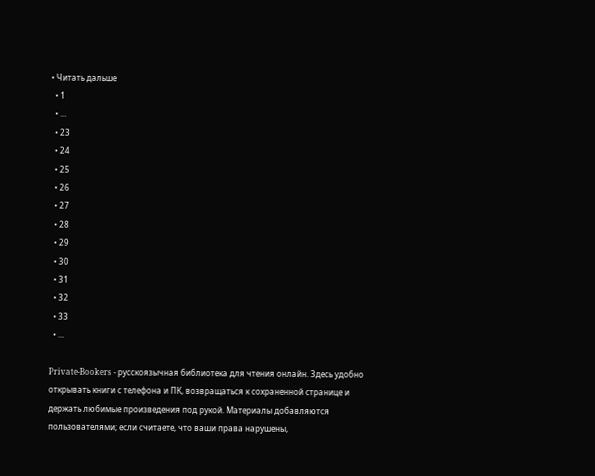• Читать дальше
  • 1
  • ...
  • 23
  • 24
  • 25
  • 26
  • 27
  • 28
  • 29
  • 30
  • 31
  • 32
  • 33
  • ...

Private-Bookers - русскоязычная библиотека для чтения онлайн. Здесь удобно открывать книги с телефона и ПК, возвращаться к сохраненной странице и держать любимые произведения под рукой. Материалы добавляются пользователями; если считаете, что ваши права нарушены,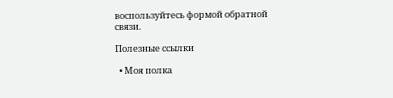воспользуйтесь формой обратной связи.

Полезные ссылки

  • Моя полка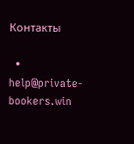Контакты

  • help@private-bookers.win